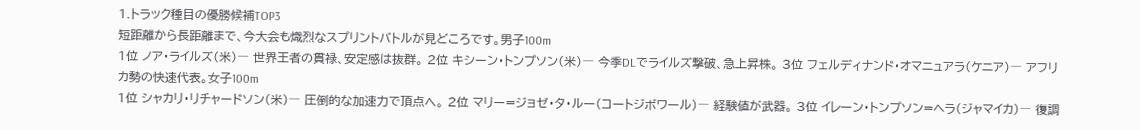1.トラック種目の優勝候補TOP3
短距離から長距離まで、今大会も熾烈なスプリントバトルが見どころです。男子100m
1位 ノア・ライルズ(米)― 世界王者の貫禄、安定感は抜群。 2位 キシーン・トンプソン(米)― 今季DLでライルズ撃破、急上昇株。 3位 フェルディナンド・オマニュアラ(ケニア)― アフリカ勢の快速代表。女子100m
1位 シャカリ・リチャードソン(米)― 圧倒的な加速力で頂点へ。 2位 マリー=ジョゼ・タ・ルー(コートジボワール)― 経験値が武器。 3位 イレーン・トンプソン=ヘラ(ジャマイカ)― 復調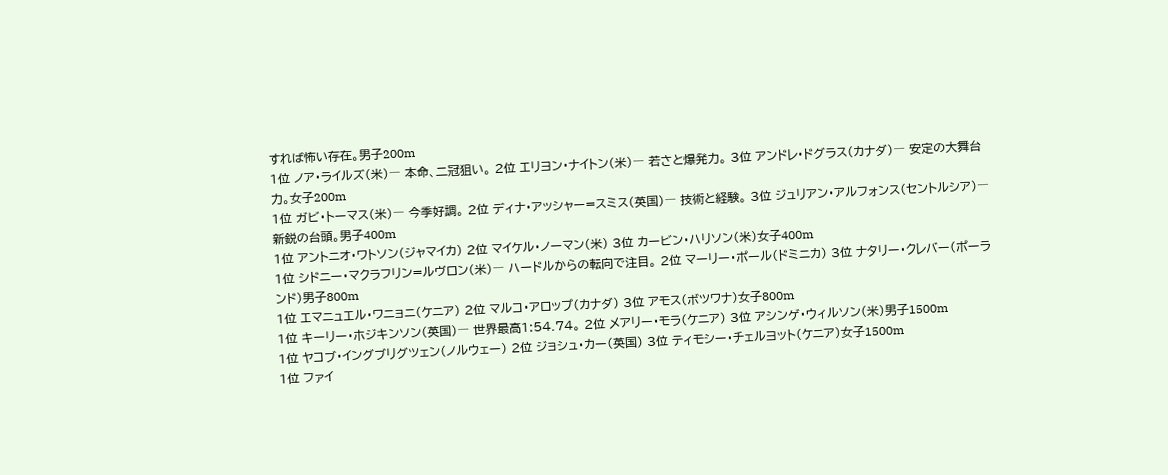すれば怖い存在。男子200m
1位 ノア・ライルズ(米)― 本命、二冠狙い。 2位 エリヨン・ナイトン(米)― 若さと爆発力。 3位 アンドレ・ドグラス(カナダ)― 安定の大舞台力。女子200m
1位 ガビ・トーマス(米)― 今季好調。 2位 ディナ・アッシャー=スミス(英国)― 技術と経験。 3位 ジュリアン・アルフォンス(セントルシア)― 新鋭の台頭。男子400m
1位 アントニオ・ワトソン(ジャマイカ) 2位 マイケル・ノーマン(米) 3位 カービン・ハリソン(米)女子400m
1位 シドニー・マクラフリン=ルヴロン(米)― ハードルからの転向で注目。 2位 マーリー・ポール(ドミニカ) 3位 ナタリー・クレバー(ポーランド)男子800m
1位 エマニュエル・ワニョニ(ケニア) 2位 マルコ・アロップ(カナダ) 3位 アモス(ボツワナ)女子800m
1位 キーリー・ホジキンソン(英国)― 世界最高1:54.74。 2位 メアリー・モラ(ケニア) 3位 アシンゲ・ウィルソン(米)男子1500m
1位 ヤコブ・イングブリグツェン(ノルウェー) 2位 ジョシュ・カー(英国) 3位 ティモシー・チェルヨット(ケニア)女子1500m
1位 ファイ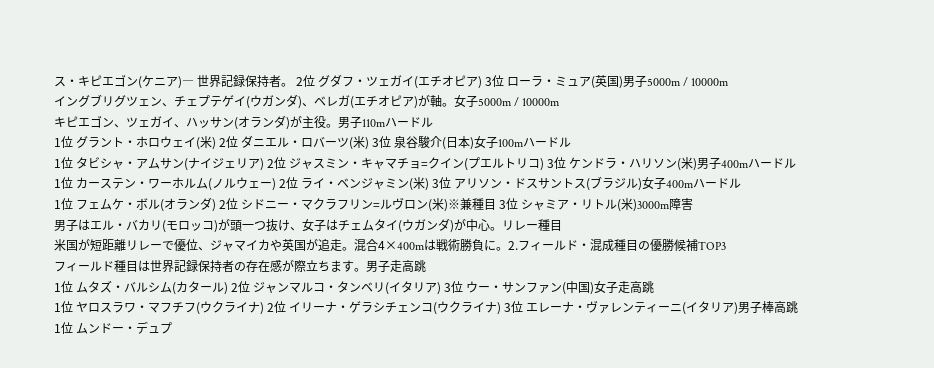ス・キピエゴン(ケニア)― 世界記録保持者。 2位 グダフ・ツェガイ(エチオピア) 3位 ローラ・ミュア(英国)男子5000m / 10000m
イングブリグツェン、チェプテゲイ(ウガンダ)、ベレガ(エチオピア)が軸。女子5000m / 10000m
キピエゴン、ツェガイ、ハッサン(オランダ)が主役。男子110mハードル
1位 グラント・ホロウェイ(米) 2位 ダニエル・ロバーツ(米) 3位 泉谷駿介(日本)女子100mハードル
1位 タビシャ・アムサン(ナイジェリア) 2位 ジャスミン・キャマチョ=クイン(プエルトリコ) 3位 ケンドラ・ハリソン(米)男子400mハードル
1位 カーステン・ワーホルム(ノルウェー) 2位 ライ・ベンジャミン(米) 3位 アリソン・ドスサントス(ブラジル)女子400mハードル
1位 フェムケ・ボル(オランダ) 2位 シドニー・マクラフリン=ルヴロン(米)※兼種目 3位 シャミア・リトル(米)3000m障害
男子はエル・バカリ(モロッコ)が頭一つ抜け、女子はチェムタイ(ウガンダ)が中心。リレー種目
米国が短距離リレーで優位、ジャマイカや英国が追走。混合4×400mは戦術勝負に。2.フィールド・混成種目の優勝候補TOP3
フィールド種目は世界記録保持者の存在感が際立ちます。男子走高跳
1位 ムタズ・バルシム(カタール) 2位 ジャンマルコ・タンベリ(イタリア) 3位 ウー・サンファン(中国)女子走高跳
1位 ヤロスラワ・マフチフ(ウクライナ) 2位 イリーナ・ゲラシチェンコ(ウクライナ) 3位 エレーナ・ヴァレンティーニ(イタリア)男子棒高跳
1位 ムンドー・デュプ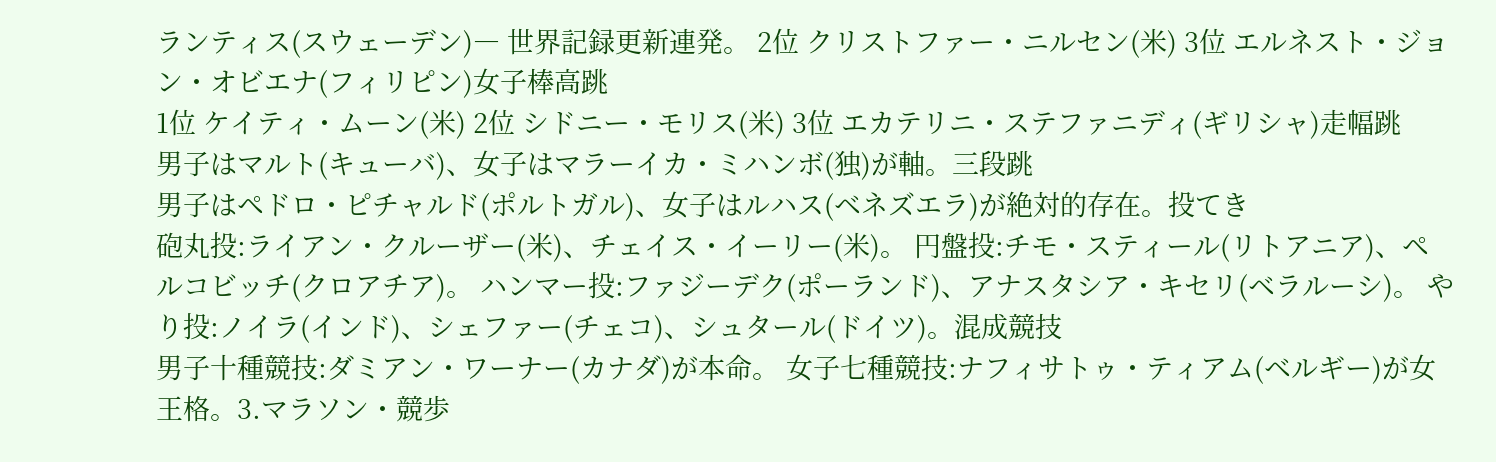ランティス(スウェーデン)― 世界記録更新連発。 2位 クリストファー・ニルセン(米) 3位 エルネスト・ジョン・オビエナ(フィリピン)女子棒高跳
1位 ケイティ・ムーン(米) 2位 シドニー・モリス(米) 3位 エカテリニ・ステファニディ(ギリシャ)走幅跳
男子はマルト(キューバ)、女子はマラーイカ・ミハンボ(独)が軸。三段跳
男子はペドロ・ピチャルド(ポルトガル)、女子はルハス(ベネズエラ)が絶対的存在。投てき
砲丸投:ライアン・クルーザー(米)、チェイス・イーリー(米)。 円盤投:チモ・スティール(リトアニア)、ペルコビッチ(クロアチア)。 ハンマー投:ファジーデク(ポーランド)、アナスタシア・キセリ(ベラルーシ)。 やり投:ノイラ(インド)、シェファー(チェコ)、シュタール(ドイツ)。混成競技
男子十種競技:ダミアン・ワーナー(カナダ)が本命。 女子七種競技:ナフィサトゥ・ティアム(ベルギー)が女王格。3.マラソン・競歩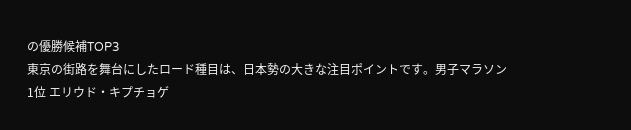の優勝候補TOP3
東京の街路を舞台にしたロード種目は、日本勢の大きな注目ポイントです。男子マラソン
1位 エリウド・キプチョゲ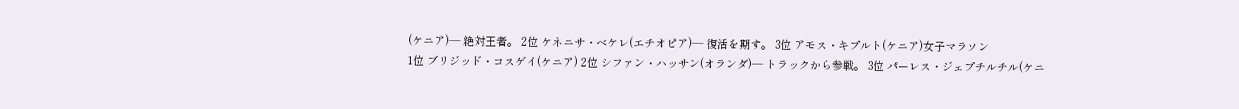(ケニア)― 絶対王者。 2位 ケネニサ・ベケレ(エチオピア)― 復活を期す。 3位 アモス・キプルト(ケニア)女子マラソン
1位 ブリジッド・コスゲイ(ケニア) 2位 シファン・ハッサン(オランダ)― トラックから参戦。 3位 パーレス・ジェプチルチル(ケニ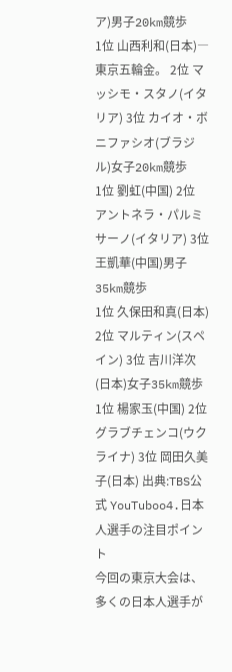ア)男子20km競歩
1位 山西利和(日本)― 東京五輪金。 2位 マッシモ・スタノ(イタリア) 3位 カイオ・ボニファシオ(ブラジル)女子20km競歩
1位 劉虹(中国) 2位 アントネラ・パルミサーノ(イタリア) 3位 王凱華(中国)男子35km競歩
1位 久保田和真(日本) 2位 マルティン(スペイン) 3位 吉川洋次(日本)女子35km競歩
1位 楊家玉(中国) 2位 グラブチェンコ(ウクライナ) 3位 岡田久美子(日本) 出典:TBS公式 YouTuboo4.日本人選手の注目ポイント
今回の東京大会は、多くの日本人選手が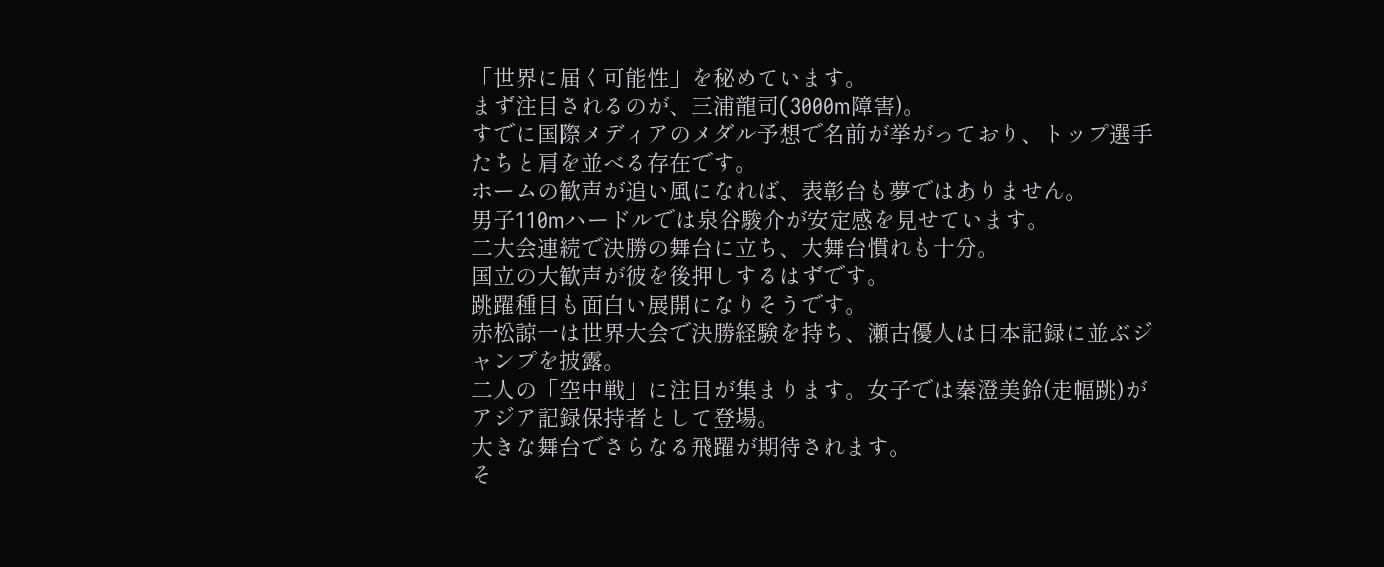「世界に届く可能性」を秘めています。
まず注目されるのが、三浦龍司(3000m障害)。
すでに国際メディアのメダル予想で名前が挙がっており、トップ選手たちと肩を並べる存在です。
ホームの歓声が追い風になれば、表彰台も夢ではありません。
男子110mハードルでは泉谷駿介が安定感を見せています。
二大会連続で決勝の舞台に立ち、大舞台慣れも十分。
国立の大歓声が彼を後押しするはずです。
跳躍種目も面白い展開になりそうです。
赤松諒一は世界大会で決勝経験を持ち、瀬古優人は日本記録に並ぶジャンプを披露。
二人の「空中戦」に注目が集まります。女子では秦澄美鈴(走幅跳)がアジア記録保持者として登場。
大きな舞台でさらなる飛躍が期待されます。
そ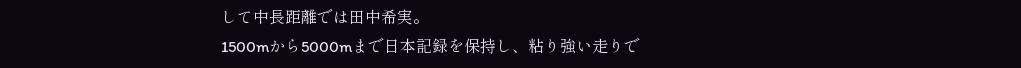して中長距離では田中希実。
1500mから5000mまで日本記録を保持し、粘り強い走りで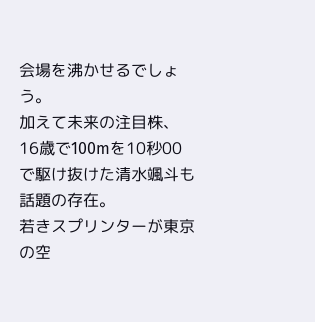会場を沸かせるでしょう。
加えて未来の注目株、16歳で100mを10秒00で駆け抜けた清水颯斗も話題の存在。
若きスプリンターが東京の空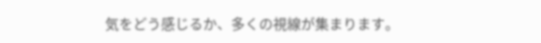気をどう感じるか、多くの視線が集まります。